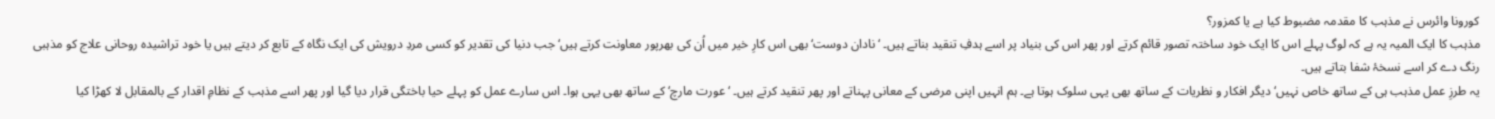کورونا وائرس نے مذہب کا مقدمہ مضبوط کیا ہے یا کمزور؟
مذہب کا ایک المیہ یہ ہے کہ لوگ پہلے اس کا ایک خود ساختہ تصور قائم کرتے اور پھر اس کی بنیاد پر اسے ہدفِ تنقید بناتے ہیں۔ ‘نادان دوست‘ بھی اس کارِ خیر میں اُن کی بھرپور معاونت کرتے ہیں‘ جب دنیا کی تقدیر کو کسی مردِ درویش کی ایک نگاہ کے تابع کر دیتے ہیں یا خود تراشیدہ روحانی علاج کو مذہبی رنگ دے کر اسے نسخۂ شفا بتاتے ہیں۔
یہ طرزِ عمل مذہب ہی کے ساتھ خاص نہیں‘ دیگر افکار و نظریات کے ساتھ بھی یہی سلوک ہوتا ہے۔ ہم انہیں اپنی مرضی کے معانی پہناتے اور پھر تنقید کرتے ہیں۔ ‘عورت مارچ‘ کے ساتھ بھی یہی ہوا۔ اس سارے عمل کو پہلے حیا باختگی قرار دیا گیا اور پھر اسے مذہب کے نظامِ اقدار کے بالمقابل لا کھڑا کیا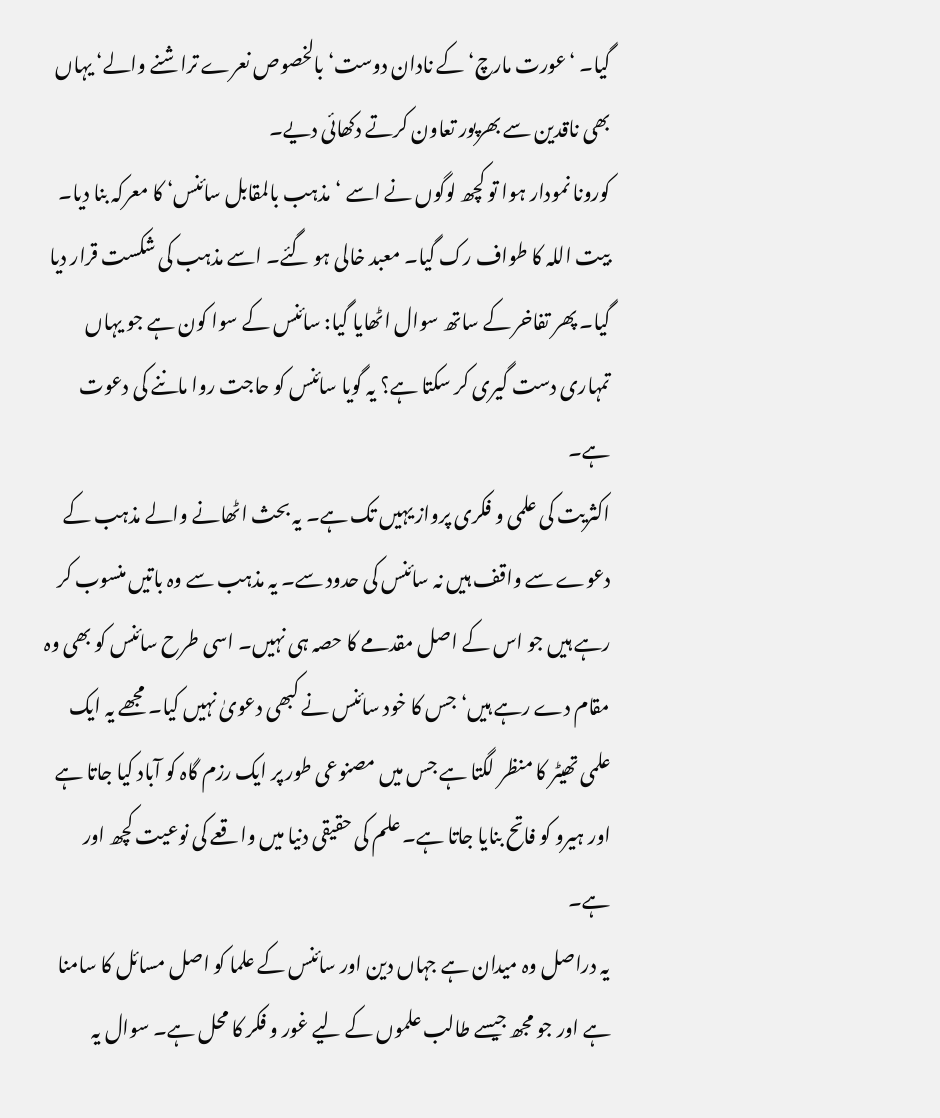گیا۔ ‘عورت مارچ‘ کے نادان دوست‘ بالخصوص نعرے تراشنے والے‘ یہاں بھی ناقدین سے بھرپور تعاون کرتے دکھائی دیے۔
کورونا نمودار ہوا تو کچھ لوگوں نے اسے ‘مذہب بالمقابل سائنس‘ کا معرکہ بنا دیا۔ بیت اللہ کا طواف رک گیا۔ معبد خالی ہو گئے۔ اسے مذہب کی شکست قرار دیا گیا۔ پھر تفاخر کے ساتھ سوال اٹھایا گیا: سائنس کے سوا کون ہے جو یہاں تمہاری دست گیری کر سکتا ہے؟ یہ گویا سائنس کو حاجت روا ماننے کی دعوت ہے۔
اکثریت کی علمی و فکری پرواز یہیں تک ہے۔ یہ بحث اٹھانے والے مذہب کے دعوے سے واقف ہیں نہ سائنس کی حدود سے۔ یہ مذہب سے وہ باتیں منسوب کر رہے ہیں جو اس کے اصل مقدمے کا حصہ ہی نہیں۔ اسی طرح سائنس کو بھی وہ مقام دے رہے ہیں‘ جس کا خود سائنس نے کبھی دعویٰ نہیں کیا۔ مجھے یہ ایک علمی تھیٹر کا منظر لگتا ہے جس میں مصنوعی طور پر ایک رزم گاہ کو آباد کیا جاتا ہے اور ہیرو کو فاتح بنایا جاتا ہے۔ علم کی حقیقی دنیا میں واقعے کی نوعیت کچھ اور ہے۔
یہ دراصل وہ میدان ہے جہاں دین اور سائنس کے علما کو اصل مسائل کا سامنا ہے اور جو مجھ جیسے طالب علموں کے لیے غور و فکر کا محل ہے۔ سوال یہ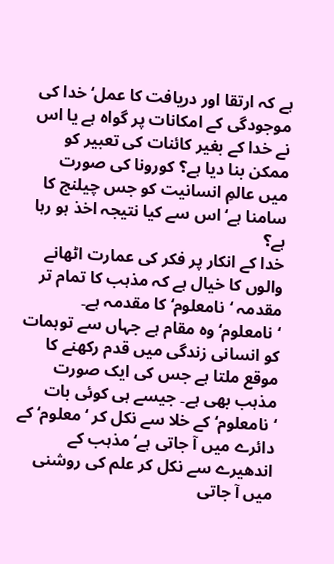ہے کہ ارتقا اور دریافت کا عمل‘ خدا کی موجودگی کے امکانات پر گواہ ہے یا اس نے خدا کے بغیر کائنات کی تعبیر کو ممکن بنا دیا ہے؟ کورونا کی صورت میں عالمِ انسانیت کو جس چیلنج کا سامنا ہے‘ اس سے کیا نتیجہ اخذ ہو رہا ہے؟
خدا کے انکار پر فکر کی عمارت اٹھانے والوں کا خیال ہے کہ مذہب کا تمام تر مقدمہ ‘نامعلوم‘ کا مقدمہ ہے۔ ‘نامعلوم‘ وہ مقام ہے جہاں سے توہمات کو انسانی زندگی میں قدم رکھنے کا موقع ملتا ہے جس کی ایک صورت مذہب بھی ہے۔ جیسے ہی کوئی بات ‘نامعلوم‘ کے خلا سے نکل کر ‘معلوم‘ کے دائرے میں آ جاتی ہے‘ مذہب کے اندھیرے سے نکل کر علم کی روشنی میں آ جاتی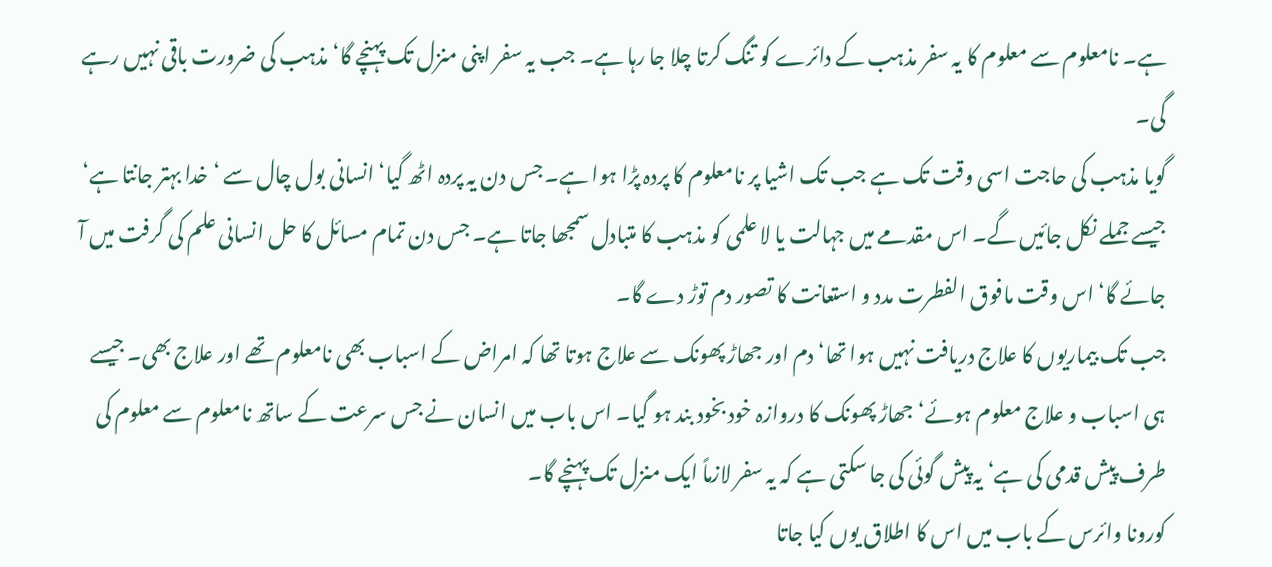ہے۔ نامعلوم سے معلوم کا یہ سفر مذہب کے دائرے کو تنگ کرتا چلا جا رہا ہے۔ جب یہ سفر اپنی منزل تک پہنچے گا‘ مذہب کی ضرورت باقی نہیں رہے گی۔
گویا مذہب کی حاجت اسی وقت تک ہے جب تک اشیا پر نامعلوم کا پردہ پڑا ہوا ہے۔ جس دن یہ پردہ اٹھ گیا‘ انسانی بول چال سے ‘خدا بہتر جانتا ہے‘ جیسے جملے نکل جائیں گے۔ اس مقدمے میں جہالت یا لا علمی کو مذہب کا متبادل سمجھا جاتا ہے۔ جس دن تمام مسائل کا حل انسانی علم کی گرفت میں آ جائے گا‘ اس وقت مافوق الفطرت مدد و استعانت کا تصور دم توڑ دے گا۔
جب تک بیماریوں کا علاج دریافت نہیں ہوا تھا‘ دم اور جھاڑ پھونک سے علاج ہوتا تھا کہ امراض کے اسباب بھی نامعلوم تھے اور علاج بھی۔ جیسے ہی اسباب و علاج معلوم ہوئے‘ جھاڑ پھونک کا دروازہ خود بخود بند ہو گیا۔ اس باب میں انسان نے جس سرعت کے ساتھ نامعلوم سے معلوم کی طرف پیش قدمی کی ہے‘ یہ پیش گوئی کی جا سکتی ہے کہ یہ سفر لازماً ایک منزل تک پہنچے گا۔
کورونا وائرس کے باب میں اس کا اطلاق یوں کیا جاتا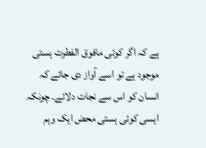ہے کہ اگر کوئی مافوق الفطرت ہستی موجود ہے تو اسے آواز دی جائے کہ انسان کو اس سے نجات دلائے۔ چونکہ ایسی کوئی ہستی محض ایک وہم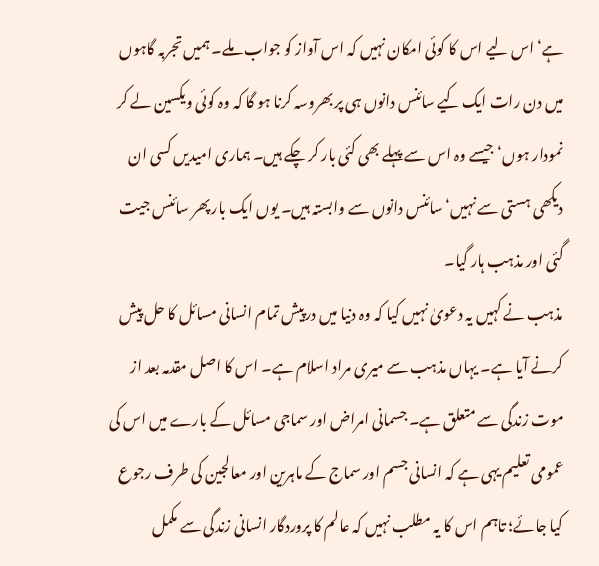ہے‘ اس لیے اس کا کوئی امکان نہیں کہ اس آواز کو جواب ملے۔ ہمیں تجربہ گاہوں میں دن رات ایک کیے سائنس دانوں ہی پر بھروسہ کرنا ہو گا کہ وہ کوئی ویکسین لے کر نمودار ہوں‘ جیسے وہ اس سے پہلے بھی کئی بار کر چکے ہیں۔ ہماری امیدیں کسی ان دیکھی ہستی سے نہیں‘ سائنس دانوں سے وابستہ ہیں۔ یوں ایک بار پھر سائنس جیت گئی اور مذہب ہار گیا۔
مذہب نے کہیں یہ دعویٰ نہیں کیا کہ وہ دنیا میں درپیش تمام انسانی مسائل کا حل پیش کرنے آیا ہے۔ یہاں مذہب سے میری مراد اسلام ہے۔ اس کا اصل مقدمہ بعد از موت زندگی سے متعلق ہے۔ جسمانی امراض اور سماجی مسائل کے بارے میں اس کی عمومی تعلیم یہی ہے کہ انسانی جسم اور سماج کے ماہرین اور معالجین کی طرف رجوع کیا جائے؛ تاہم اس کا یہ مطلب نہیں کہ عالم کا پروردگار انسانی زندگی سے مکمل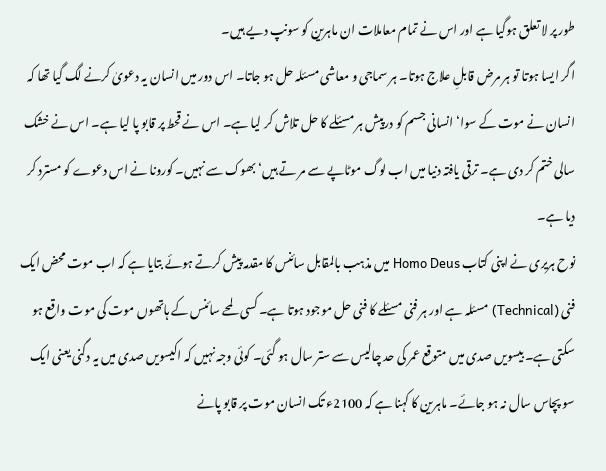طور پر لا تعلق ہوگیا ہے اور اس نے تمام معاملات ان ماہرین کو سونپ دیے ہیں۔
اگر ایسا ہوتا تو ہر مرض قابلِ علاج ہوتا۔ ہر سماجی و معاشی مسئلہ حل ہو جاتا۔ اس دور میں انسان یہ دعویٰ کرنے لگ گیا تھا کہ انسان نے موت کے سوا‘ انسانی جسم کو درپیش ہر مسئلے کا حل تلاش کر لیا ہے۔ اس نے قحط پر قابو پا لیا ہے۔ اس نے خشک سالی ختم کر دی ہے۔ ترقی یافتہ دنیا میں اب لوگ موٹاپے سے مر تے ہیں‘ بھوک سے نہیں۔ کورونا نے اس دعوے کو مسترد کر دیا ہے۔
نوح ہریری نے اپنی کتاب Homo Deus میں مذہب بالمقابل سائنس کا مقدمہ پیش کرتے ہوئے بتایا ہے کہ اب موت محض ایک فنی (Technical) مسئلہ ہے اور ہر فنی مسئلے کا فنی حل موجود ہوتا ہے۔ کسی لمحے سائنس کے ہاتھوں موت کی موت واقع ہو سکتی ہے۔ بیسویں صدی میں متوقع عمر کی حد چالیس سے ستر سال ہو گئی۔ کوئی وجہ نہیں کہ اکیسویں صدی میں یہ دگنی یعنی ایک سو پچاس سال نہ ہو جائے۔ ماہرین کا کہنا ہے کہ 2100ء تک انسان موت پر قابو پانے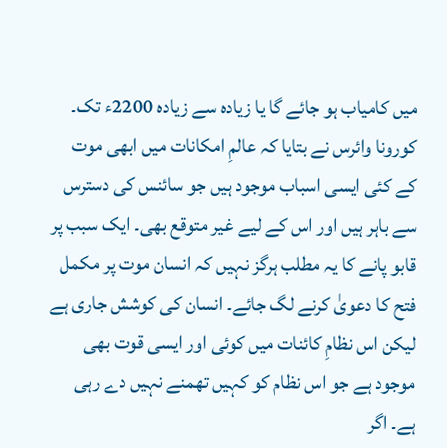میں کامیاب ہو جائے گا یا زیادہ سے زیادہ 2200ء تک۔
کورونا وائرس نے بتایا کہ عالمِ امکانات میں ابھی موت کے کئی ایسی اسباب موجود ہیں جو سائنس کی دسترس سے باہر ہیں اور اس کے لیے غیر متوقع بھی۔ ایک سبب پر قابو پانے کا یہ مطلب ہرگز نہیں کہ انسان موت پر مکمل فتح کا دعویٰ کرنے لگ جائے۔ انسان کی کوشش جاری ہے لیکن اس نظامِ کائنات میں کوئی اور ایسی قوت بھی موجود ہے جو اس نظام کو کہیں تھمنے نہیں دے رہی ہے۔ اگر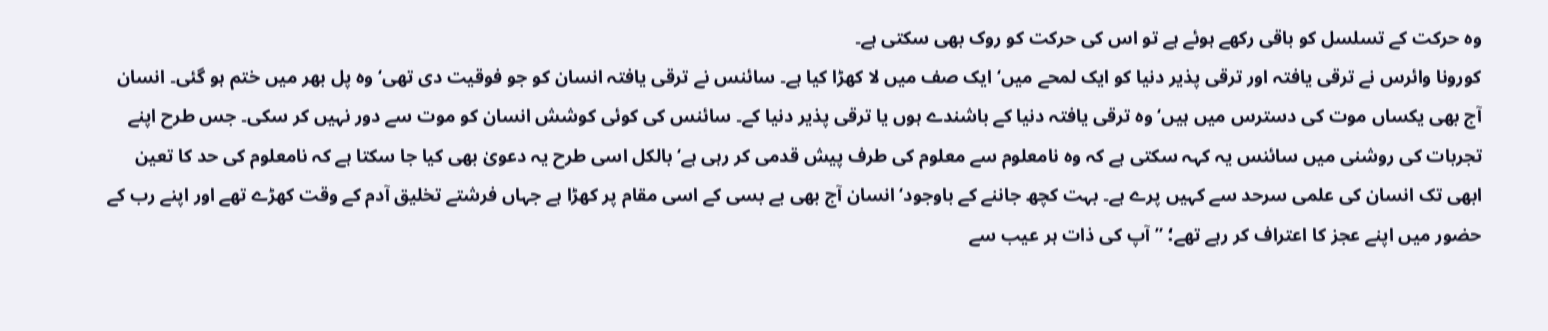وہ حرکت کے تسلسل کو باقی رکھے ہوئے ہے تو اس کی حرکت کو روک بھی سکتی ہے۔
کورونا وائرس نے ترقی یافتہ اور ترقی پذیر دنیا کو ایک لمحے میں‘ ایک صف میں لا کھڑا کیا ہے۔ سائنس نے ترقی یافتہ انسان کو جو فوقیت دی تھی‘ وہ پل بھر میں ختم ہو گئی۔ انسان آج بھی یکساں موت کی دسترس میں ہیں‘ وہ ترقی یافتہ دنیا کے باشندے ہوں یا ترقی پذیر دنیا کے۔ سائنس کی کوئی کوشش انسان کو موت سے دور نہیں کر سکی۔ جس طرح اپنے تجربات کی روشنی میں سائنس یہ کہہ سکتی ہے کہ وہ نامعلوم سے معلوم کی طرف پیش قدمی کر رہی ہے‘ بالکل اسی طرح یہ دعویٰ بھی کیا جا سکتا ہے کہ نامعلوم کی حد کا تعین ابھی تک انسان کی علمی سرحد سے کہیں پرے ہے۔ بہت کچھ جاننے کے باوجود‘ انسان آج بھی بے بسی کے اسی مقام پر کھڑا ہے جہاں فرشتے تخلیق آدم کے وقت کھڑے تھے اور اپنے رب کے حضور میں اپنے عجز کا اعتراف کر رہے تھے؛ ”آپ کی ذات ہر عیب سے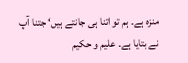منزہ ہے۔ ہم تو اتنا ہی جانتے ہیں‘ جتنا آپ نے بتایا ہے۔ علیم و حکیم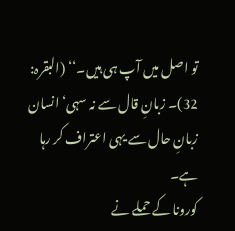تو اصل میں آپ ہی ہیں۔‘‘ (البقرہ: 32)۔ زبانِ قال سے نہ سہی‘ انسان زبانِ حال سے یہی اعتراف کر رہا ہے۔
کورونا کے حملے نے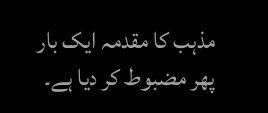مذہب کا مقدمہ ایک بار پھر مضبوط کر دیا ہے۔